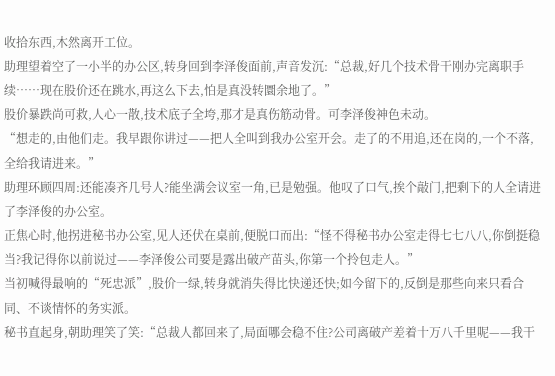收拾东西,木然离开工位。
助理望着空了一小半的办公区,转身回到李泽俊面前,声音发沉:“总裁,好几个技术骨干刚办完离职手续……现在股价还在跳水,再这么下去,怕是真没转圜余地了。”
股价暴跌尚可救,人心一散,技术底子全垮,那才是真伤筋动骨。可李泽俊神色未动。
“想走的,由他们走。我早跟你讲过——把人全叫到我办公室开会。走了的不用追,还在岗的,一个不落,全给我请进来。”
助理环顾四周:还能凑齐几号人?能坐满会议室一角,已是勉强。他叹了口气,挨个敲门,把剩下的人全请进了李泽俊的办公室。
正焦心时,他拐进秘书办公室,见人还伏在桌前,便脱口而出:“怪不得秘书办公室走得七七八八,你倒挺稳当?我记得你以前说过——李泽俊公司要是露出破产苗头,你第一个拎包走人。”
当初喊得最响的“死忠派”,股价一绿,转身就消失得比快递还快;如今留下的,反倒是那些向来只看合同、不谈情怀的务实派。
秘书直起身,朝助理笑了笑:“总裁人都回来了,局面哪会稳不住?公司离破产差着十万八千里呢——我干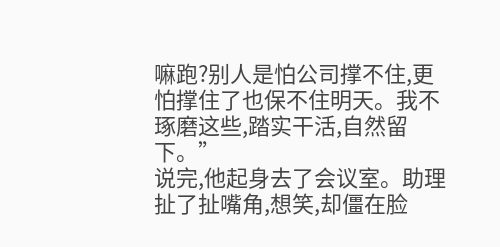嘛跑?别人是怕公司撑不住,更怕撑住了也保不住明天。我不琢磨这些,踏实干活,自然留下。”
说完,他起身去了会议室。助理扯了扯嘴角,想笑,却僵在脸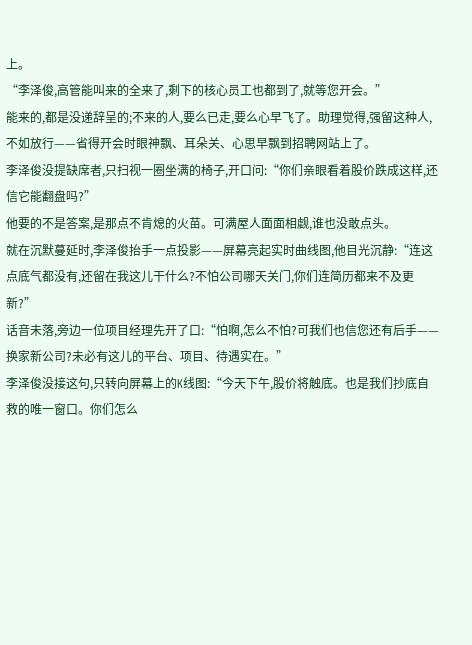上。
“李泽俊,高管能叫来的全来了,剩下的核心员工也都到了,就等您开会。”
能来的,都是没递辞呈的;不来的人,要么已走,要么心早飞了。助理觉得,强留这种人,不如放行——省得开会时眼神飘、耳朵关、心思早飘到招聘网站上了。
李泽俊没提缺席者,只扫视一圈坐满的椅子,开口问:“你们亲眼看着股价跌成这样,还信它能翻盘吗?”
他要的不是答案,是那点不肯熄的火苗。可满屋人面面相觑,谁也没敢点头。
就在沉默蔓延时,李泽俊抬手一点投影——屏幕亮起实时曲线图,他目光沉静:“连这点底气都没有,还留在我这儿干什么?不怕公司哪天关门,你们连简历都来不及更新?”
话音未落,旁边一位项目经理先开了口:“怕啊,怎么不怕?可我们也信您还有后手——换家新公司?未必有这儿的平台、项目、待遇实在。”
李泽俊没接这句,只转向屏幕上的K线图:“今天下午,股价将触底。也是我们抄底自救的唯一窗口。你们怎么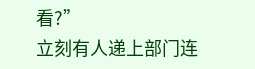看?”
立刻有人递上部门连